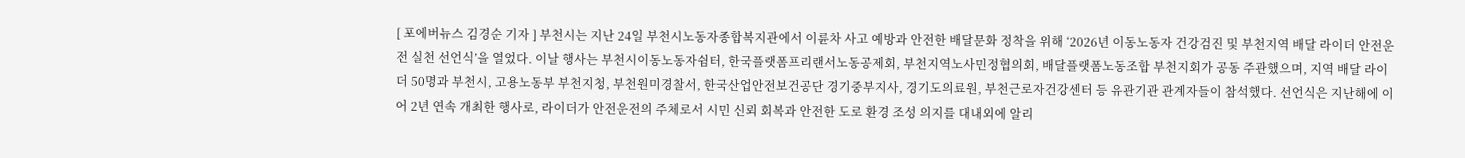[ 포에버뉴스 김경순 기자 ] 부천시는 지난 24일 부천시노동자종합복지관에서 이륜차 사고 예방과 안전한 배달문화 정착을 위해 ‘2026년 이동노동자 건강검진 및 부천지역 배달 라이더 안전운전 실천 선언식’을 열었다. 이날 행사는 부천시이동노동자쉼터, 한국플랫폼프리랜서노동공제회, 부천지역노사민정협의회, 배달플랫폼노동조합 부천지회가 공동 주관했으며, 지역 배달 라이더 50명과 부천시, 고용노동부 부천지청, 부천원미경찰서, 한국산업안전보건공단 경기중부지사, 경기도의료원, 부천근로자건강센터 등 유관기관 관계자들이 참석했다. 선언식은 지난해에 이어 2년 연속 개최한 행사로, 라이더가 안전운전의 주체로서 시민 신뢰 회복과 안전한 도로 환경 조성 의지를 대내외에 알리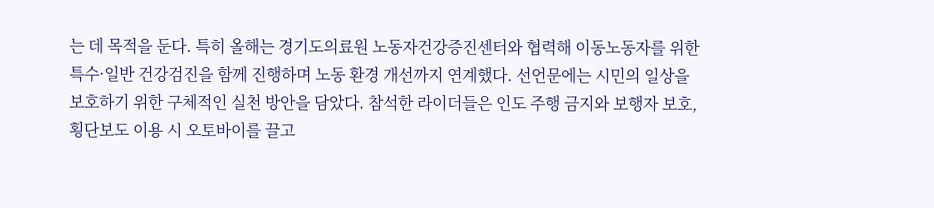는 데 목적을 둔다. 특히 올해는 경기도의료원 노동자건강증진센터와 협력해 이동노동자를 위한 특수·일반 건강검진을 함께 진행하며 노동 환경 개선까지 연계했다. 선언문에는 시민의 일상을 보호하기 위한 구체적인 실천 방안을 담았다. 참석한 라이더들은 인도 주행 금지와 보행자 보호, 횡단보도 이용 시 오토바이를 끌고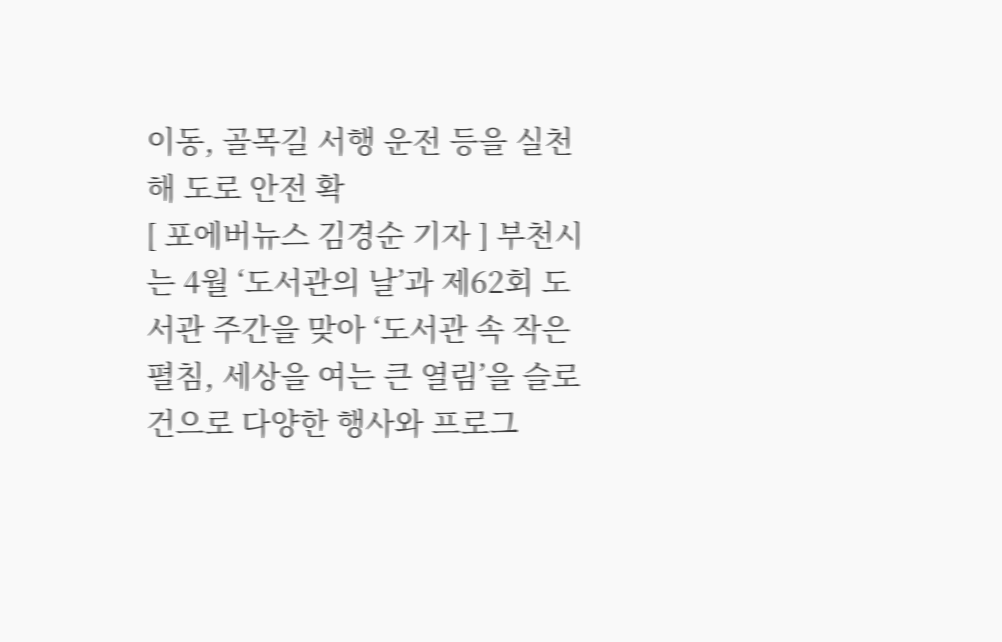이동, 골목길 서행 운전 등을 실천해 도로 안전 확
[ 포에버뉴스 김경순 기자 ] 부천시는 4월 ‘도서관의 날’과 제62회 도서관 주간을 맞아 ‘도서관 속 작은 펼침, 세상을 여는 큰 열림’을 슬로건으로 다양한 행사와 프로그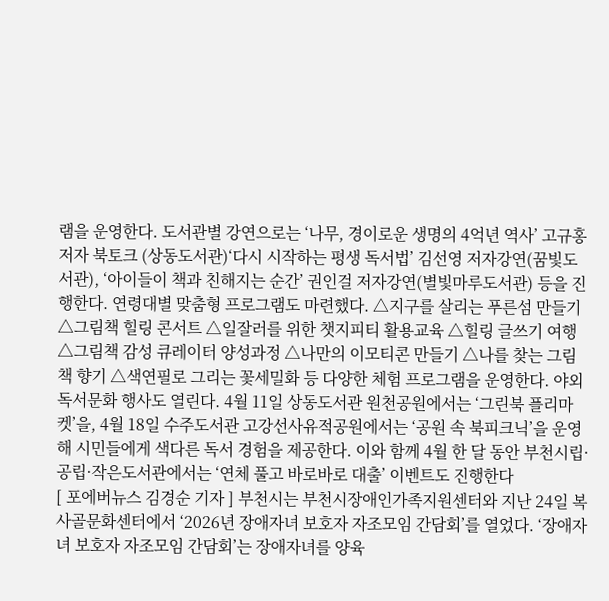램을 운영한다. 도서관별 강연으로는 ‘나무, 경이로운 생명의 4억년 역사’ 고규홍 저자 북토크 (상동도서관)‘다시 시작하는 평생 독서법’ 김선영 저자강연(꿈빛도서관), ‘아이들이 책과 친해지는 순간’ 권인걸 저자강연(별빛마루도서관) 등을 진행한다. 연령대별 맞춤형 프로그램도 마련했다. △지구를 살리는 푸른섬 만들기 △그림책 힐링 콘서트 △일잘러를 위한 챗지피티 활용교육 △힐링 글쓰기 여행 △그림책 감성 큐레이터 양성과정 △나만의 이모티콘 만들기 △나를 찾는 그림책 향기 △색연필로 그리는 꽃세밀화 등 다양한 체험 프로그램을 운영한다. 야외 독서문화 행사도 열린다. 4월 11일 상동도서관 원천공원에서는 ‘그린북 플리마켓’을, 4월 18일 수주도서관 고강선사유적공원에서는 ‘공원 속 북피크닉’을 운영해 시민들에게 색다른 독서 경험을 제공한다. 이와 함께 4월 한 달 동안 부천시립·공립·작은도서관에서는 ‘연체 풀고 바로바로 대출’ 이벤트도 진행한다
[ 포에버뉴스 김경순 기자 ] 부천시는 부천시장애인가족지원센터와 지난 24일 복사골문화센터에서 ‘2026년 장애자녀 보호자 자조모임 간담회’를 열었다. ‘장애자녀 보호자 자조모임 간담회’는 장애자녀를 양육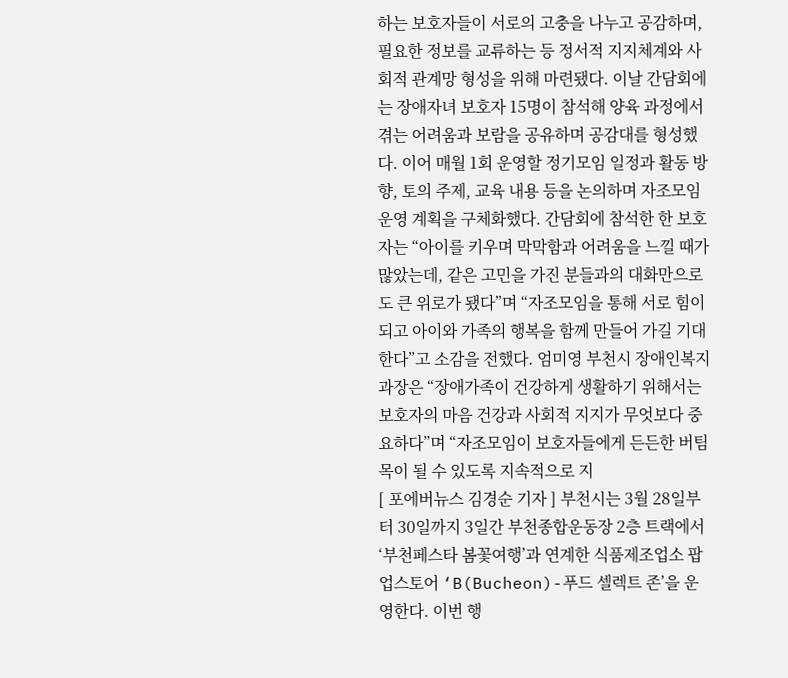하는 보호자들이 서로의 고충을 나누고 공감하며, 필요한 정보를 교류하는 등 정서적 지지체계와 사회적 관계망 형성을 위해 마련됐다. 이날 간담회에는 장애자녀 보호자 15명이 참석해 양육 과정에서 겪는 어려움과 보람을 공유하며 공감대를 형성했다. 이어 매월 1회 운영할 정기모임 일정과 활동 방향, 토의 주제, 교육 내용 등을 논의하며 자조모임 운영 계획을 구체화했다. 간담회에 참석한 한 보호자는 “아이를 키우며 막막함과 어려움을 느낄 때가 많았는데, 같은 고민을 가진 분들과의 대화만으로도 큰 위로가 됐다”며 “자조모임을 통해 서로 힘이 되고 아이와 가족의 행복을 함께 만들어 가길 기대한다”고 소감을 전했다. 엄미영 부천시 장애인복지과장은 “장애가족이 건강하게 생활하기 위해서는 보호자의 마음 건강과 사회적 지지가 무엇보다 중요하다”며 “자조모임이 보호자들에게 든든한 버팀목이 될 수 있도록 지속적으로 지
[ 포에버뉴스 김경순 기자 ] 부천시는 3월 28일부터 30일까지 3일간 부천종합운동장 2층 트랙에서 ‘부천페스타 봄꽃여행’과 연계한 식품제조업소 팝업스토어 ‘B(Bucheon)-푸드 셀렉트 존’을 운영한다. 이번 행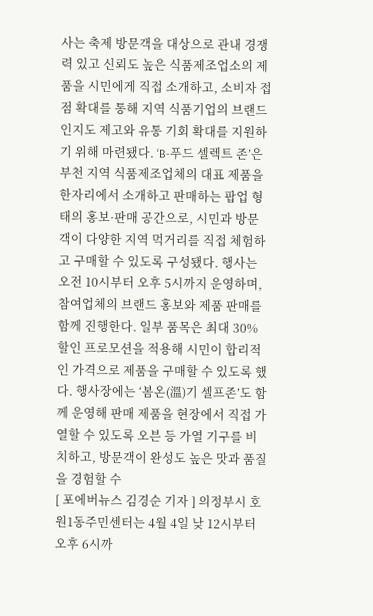사는 축제 방문객을 대상으로 관내 경쟁력 있고 신뢰도 높은 식품제조업소의 제품을 시민에게 직접 소개하고, 소비자 접점 확대를 통해 지역 식품기업의 브랜드 인지도 제고와 유통 기회 확대를 지원하기 위해 마련됐다. ‘B-푸드 셀렉트 존’은 부천 지역 식품제조업체의 대표 제품을 한자리에서 소개하고 판매하는 팝업 형태의 홍보·판매 공간으로, 시민과 방문객이 다양한 지역 먹거리를 직접 체험하고 구매할 수 있도록 구성됐다. 행사는 오전 10시부터 오후 5시까지 운영하며, 참여업체의 브랜드 홍보와 제품 판매를 함께 진행한다. 일부 품목은 최대 30% 할인 프로모션을 적용해 시민이 합리적인 가격으로 제품을 구매할 수 있도록 했다. 행사장에는 ‘봄온(溫)기 셀프존’도 함께 운영해 판매 제품을 현장에서 직접 가열할 수 있도록 오븐 등 가열 기구를 비치하고, 방문객이 완성도 높은 맛과 품질을 경험할 수
[ 포에버뉴스 김경순 기자 ] 의정부시 호원1동주민센터는 4월 4일 낮 12시부터 오후 6시까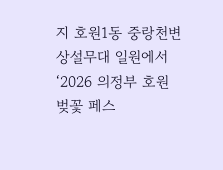지 호원1동 중랑천변 상설무대 일원에서 ‘2026 의정부 호원 벚꽃 페스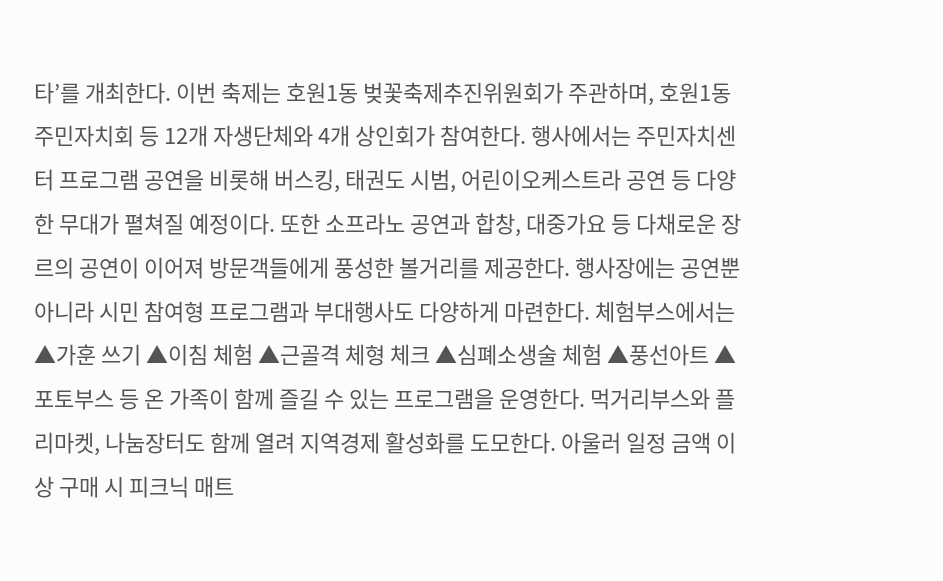타’를 개최한다. 이번 축제는 호원1동 벚꽃축제추진위원회가 주관하며, 호원1동 주민자치회 등 12개 자생단체와 4개 상인회가 참여한다. 행사에서는 주민자치센터 프로그램 공연을 비롯해 버스킹, 태권도 시범, 어린이오케스트라 공연 등 다양한 무대가 펼쳐질 예정이다. 또한 소프라노 공연과 합창, 대중가요 등 다채로운 장르의 공연이 이어져 방문객들에게 풍성한 볼거리를 제공한다. 행사장에는 공연뿐 아니라 시민 참여형 프로그램과 부대행사도 다양하게 마련한다. 체험부스에서는 ▲가훈 쓰기 ▲이침 체험 ▲근골격 체형 체크 ▲심폐소생술 체험 ▲풍선아트 ▲포토부스 등 온 가족이 함께 즐길 수 있는 프로그램을 운영한다. 먹거리부스와 플리마켓, 나눔장터도 함께 열려 지역경제 활성화를 도모한다. 아울러 일정 금액 이상 구매 시 피크닉 매트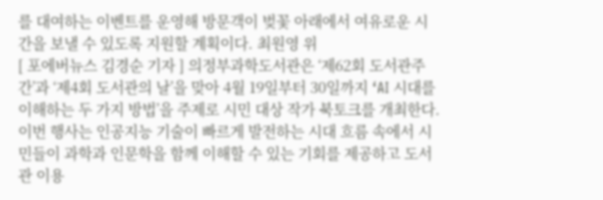를 대여하는 이벤트를 운영해 방문객이 벚꽃 아래에서 여유로운 시간을 보낼 수 있도록 지원할 계획이다. 최원영 위
[ 포에버뉴스 김경순 기자 ] 의정부과학도서관은 ‘제62회 도서관주간’과 ‘제4회 도서관의 날’을 맞아 4월 19일부터 30일까지 ‘AI 시대를 이해하는 두 가지 방법’을 주제로 시민 대상 작가 북토크를 개최한다. 이번 행사는 인공지능 기술이 빠르게 발전하는 시대 흐름 속에서 시민들이 과학과 인문학을 함께 이해할 수 있는 기회를 제공하고 도서관 이용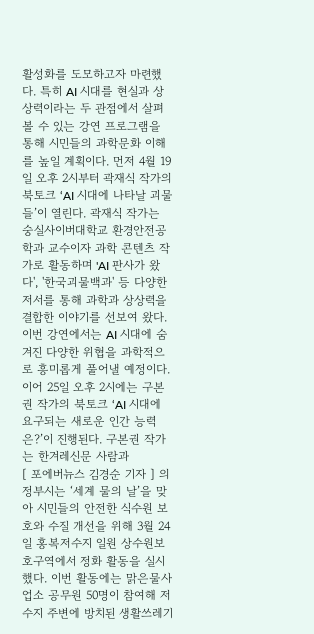활성화를 도모하고자 마련했다. 특히 AI 시대를 현실과 상상력이라는 두 관점에서 살펴볼 수 있는 강연 프로그램을 통해 시민들의 과학문화 이해를 높일 계획이다. 먼저 4월 19일 오후 2시부터 곽재식 작가의 북토크 ‘AI 시대에 나타날 괴물들’이 열린다. 곽재식 작가는 숭실사이버대학교 환경안전공학과 교수이자 과학 콘텐츠 작가로 활동하며 'AI 판사가 왔다', '한국괴물백과' 등 다양한 저서를 통해 과학과 상상력을 결합한 이야기를 선보여 왔다. 이번 강연에서는 AI 시대에 숨겨진 다양한 위협을 과학적으로 흥미롭게 풀어낼 예정이다. 이어 25일 오후 2시에는 구본권 작가의 북토크 ‘AI 시대에 요구되는 새로운 인간 능력은?’이 진행된다. 구본권 작가는 한겨레신문 사람과
[ 포에버뉴스 김경순 기자 ] 의정부시는 ‘세계 물의 날’을 맞아 시민들의 안전한 식수원 보호와 수질 개선을 위해 3월 24일 홍복저수지 일원 상수원보호구역에서 정화 활동을 실시했다. 이번 활동에는 맑은물사업소 공무원 50명이 참여해 저수지 주변에 방치된 생활쓰레기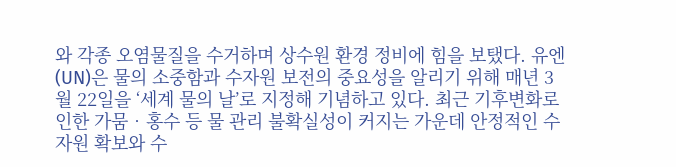와 각종 오염물질을 수거하며 상수원 환경 정비에 힘을 보탰다. 유엔(UN)은 물의 소중함과 수자원 보전의 중요성을 알리기 위해 매년 3월 22일을 ‘세계 물의 날’로 지정해 기념하고 있다. 최근 기후변화로 인한 가뭄‧홍수 등 물 관리 불확실성이 커지는 가운데 안정적인 수자원 확보와 수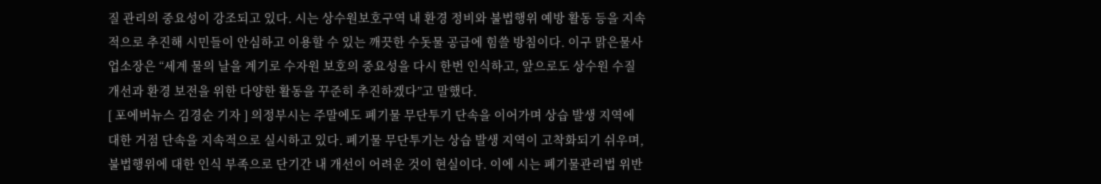질 관리의 중요성이 강조되고 있다. 시는 상수원보호구역 내 환경 정비와 불법행위 예방 활동 등을 지속적으로 추진해 시민들이 안심하고 이용할 수 있는 깨끗한 수돗물 공급에 힘쓸 방침이다. 이구 맑은물사업소장은 “세계 물의 날을 계기로 수자원 보호의 중요성을 다시 한번 인식하고, 앞으로도 상수원 수질 개선과 환경 보전을 위한 다양한 활동을 꾸준히 추진하겠다”고 말했다.
[ 포에버뉴스 김경순 기자 ] 의정부시는 주말에도 폐기물 무단투기 단속을 이어가며 상습 발생 지역에 대한 거점 단속을 지속적으로 실시하고 있다. 폐기물 무단투기는 상습 발생 지역이 고착화되기 쉬우며, 불법행위에 대한 인식 부족으로 단기간 내 개선이 어려운 것이 현실이다. 이에 시는 폐기물관리법 위반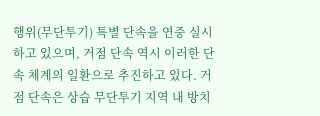행위(무단투기) 특별 단속을 연중 실시하고 있으며, 거점 단속 역시 이러한 단속 체계의 일환으로 추진하고 있다. 거점 단속은 상습 무단투기 지역 내 방치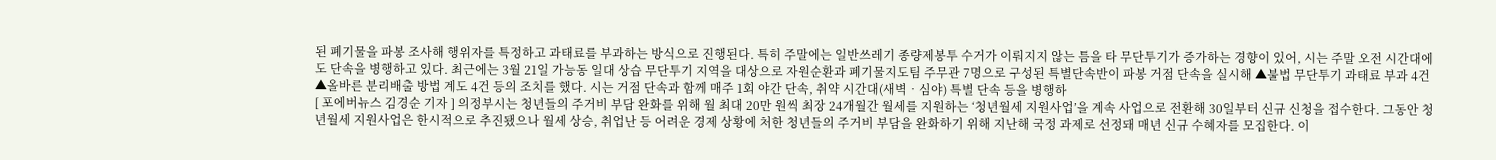된 폐기물을 파봉 조사해 행위자를 특정하고 과태료를 부과하는 방식으로 진행된다. 특히 주말에는 일반쓰레기 종량제봉투 수거가 이뤄지지 않는 틈을 타 무단투기가 증가하는 경향이 있어, 시는 주말 오전 시간대에도 단속을 병행하고 있다. 최근에는 3월 21일 가능동 일대 상습 무단투기 지역을 대상으로 자원순환과 폐기물지도팀 주무관 7명으로 구성된 특별단속반이 파봉 거점 단속을 실시해 ▲불법 무단투기 과태료 부과 4건 ▲올바른 분리배출 방법 계도 4건 등의 조치를 했다. 시는 거점 단속과 함께 매주 1회 야간 단속, 취약 시간대(새벽‧심야) 특별 단속 등을 병행하
[ 포에버뉴스 김경순 기자 ] 의정부시는 청년들의 주거비 부담 완화를 위해 월 최대 20만 원씩 최장 24개월간 월세를 지원하는 ‘청년월세 지원사업’을 계속 사업으로 전환해 30일부터 신규 신청을 접수한다. 그동안 청년월세 지원사업은 한시적으로 추진됐으나 월세 상승, 취업난 등 어려운 경제 상황에 처한 청년들의 주거비 부담을 완화하기 위해 지난해 국정 과제로 선정돼 매년 신규 수혜자를 모집한다. 이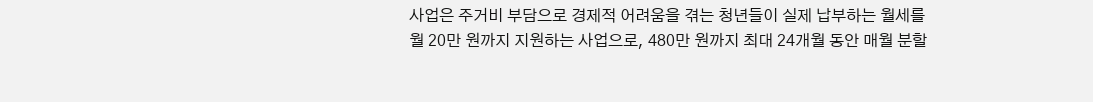사업은 주거비 부담으로 경제적 어려움을 겪는 청년들이 실제 납부하는 월세를 월 20만 원까지 지원하는 사업으로, 480만 원까지 최대 24개월 동안 매월 분할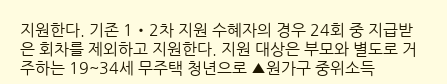지원한다. 기존 1‧2차 지원 수혜자의 경우 24회 중 지급받은 회차를 제외하고 지원한다. 지원 대상은 부모와 별도로 거주하는 19~34세 무주택 청년으로 ▲원가구 중위소득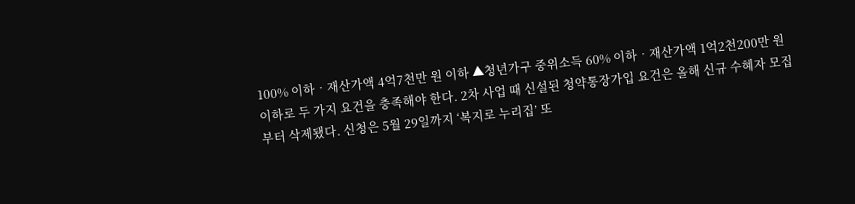100% 이하‧재산가액 4억7천만 원 이하 ▲청년가구 중위소득 60% 이하‧재산가액 1억2천200만 원 이하로 두 가지 요건을 충족해야 한다. 2차 사업 때 신설된 청약통장가입 요건은 올해 신규 수혜자 모집부터 삭제됐다. 신청은 5월 29일까지 ‘복지로 누리집’ 또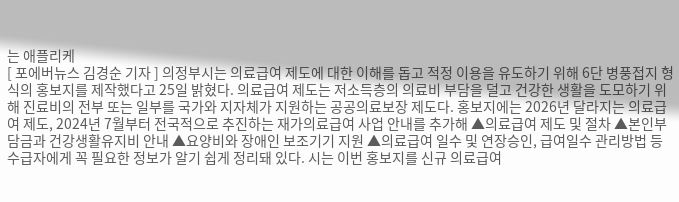는 애플리케
[ 포에버뉴스 김경순 기자 ] 의정부시는 의료급여 제도에 대한 이해를 돕고 적정 이용을 유도하기 위해 6단 병풍접지 형식의 홍보지를 제작했다고 25일 밝혔다. 의료급여 제도는 저소득층의 의료비 부담을 덜고 건강한 생활을 도모하기 위해 진료비의 전부 또는 일부를 국가와 지자체가 지원하는 공공의료보장 제도다. 홍보지에는 2026년 달라지는 의료급여 제도, 2024년 7월부터 전국적으로 추진하는 재가의료급여 사업 안내를 추가해 ▲의료급여 제도 및 절차 ▲본인부담금과 건강생활유지비 안내 ▲요양비와 장애인 보조기기 지원 ▲의료급여 일수 및 연장승인, 급여일수 관리방법 등 수급자에게 꼭 필요한 정보가 알기 쉽게 정리돼 있다. 시는 이번 홍보지를 신규 의료급여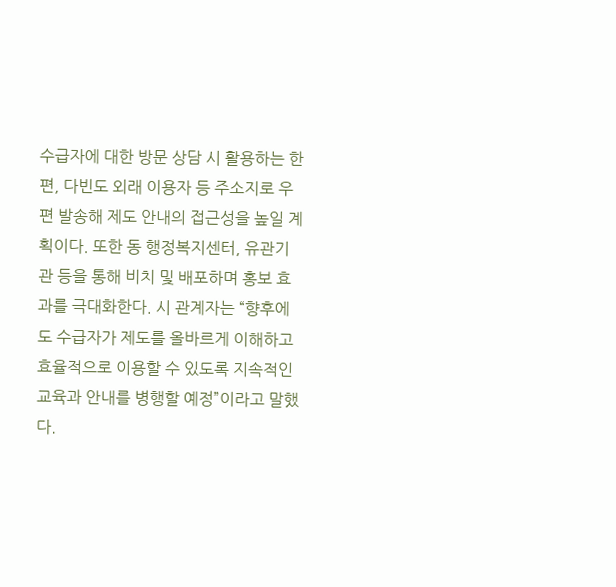수급자에 대한 방문 상담 시 활용하는 한편, 다빈도 외래 이용자 등 주소지로 우편 발송해 제도 안내의 접근성을 높일 계획이다. 또한 동 행정복지센터, 유관기관 등을 통해 비치 및 배포하며 홍보 효과를 극대화한다. 시 관계자는 “향후에도 수급자가 제도를 올바르게 이해하고 효율적으로 이용할 수 있도록 지속적인 교육과 안내를 병행할 예정”이라고 말했다.